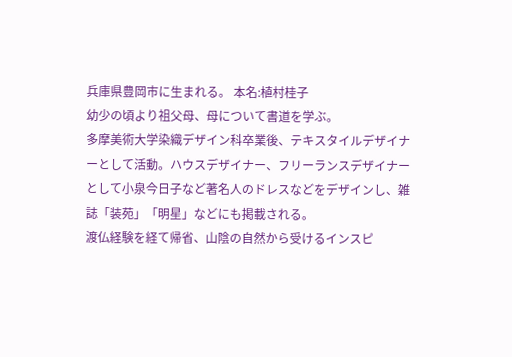兵庫県豊岡市に生まれる。 本名:植村桂子
幼少の頃より祖父母、母について書道を学ぶ。
多摩美術大学染織デザイン科卒業後、テキスタイルデザイナーとして活動。ハウスデザイナー、フリーランスデザイナーとして小泉今日子など著名人のドレスなどをデザインし、雑誌「装苑」「明星」などにも掲載される。
渡仏経験を経て帰省、山陰の自然から受けるインスピ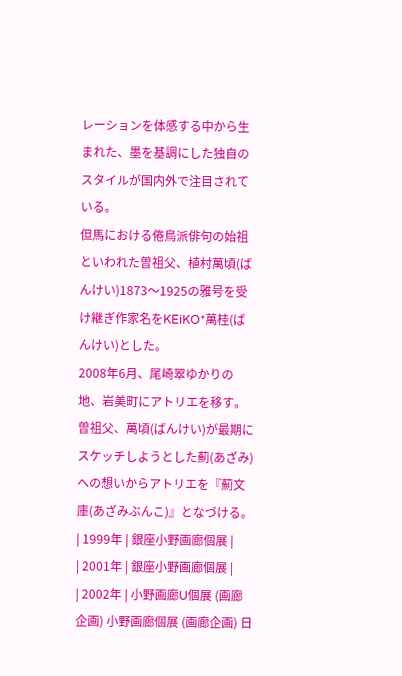レーションを体感する中から生まれた、墨を基調にした独自のスタイルが国内外で注目されている。
但馬における倦鳥派俳句の始祖といわれた曽祖父、植村萬頃(ばんけい)1873〜1925の雅号を受け継ぎ作家名をKEiKO*萬桂(ばんけい)とした。
2008年6月、尾崎翠ゆかりの地、岩美町にアトリエを移す。曽祖父、萬頃(ばんけい)が最期にスケッチしようとした薊(あざみ)への想いからアトリエを『薊文庫(あざみぶんこ)』となづける。
| 1999年 | 銀座小野画廊個展 |
| 2001年 | 銀座小野画廊個展 |
| 2002年 | 小野画廊U個展 (画廊企画) 小野画廊個展 (画廊企画) 日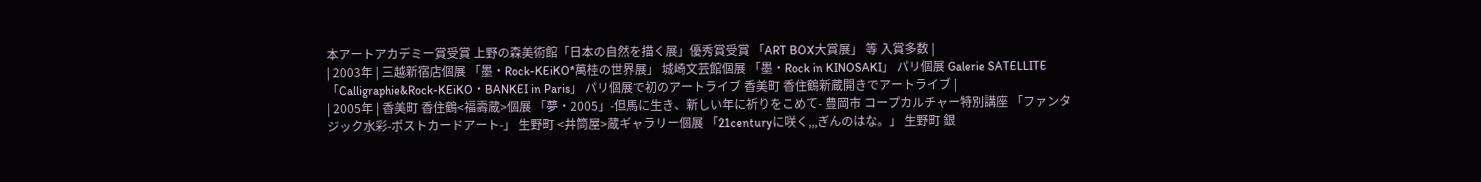本アートアカデミー賞受賞 上野の森美術館「日本の自然を描く展」優秀賞受賞 「ART BOX大賞展」 等 入賞多数 |
| 2003年 | 三越新宿店個展 「墨・Rock-KEiKO*萬桂の世界展」 城崎文芸館個展 「墨・Rock in KINOSAKI」 パリ個展 Galerie SATELLITE 「Calligraphie&Rock-KEiKO・BANKEI in Paris」 パリ個展で初のアートライブ 香美町 香住鶴新蔵開きでアートライブ |
| 2005年 | 香美町 香住鶴<福壽蔵>個展 「夢・2005」-但馬に生き、新しい年に祈りをこめて- 豊岡市 コープカルチャー特別講座 「ファンタジック水彩-ポストカードアート-」 生野町 <井筒屋>蔵ギャラリー個展 「21centuryに咲く,,,ぎんのはな。」 生野町 銀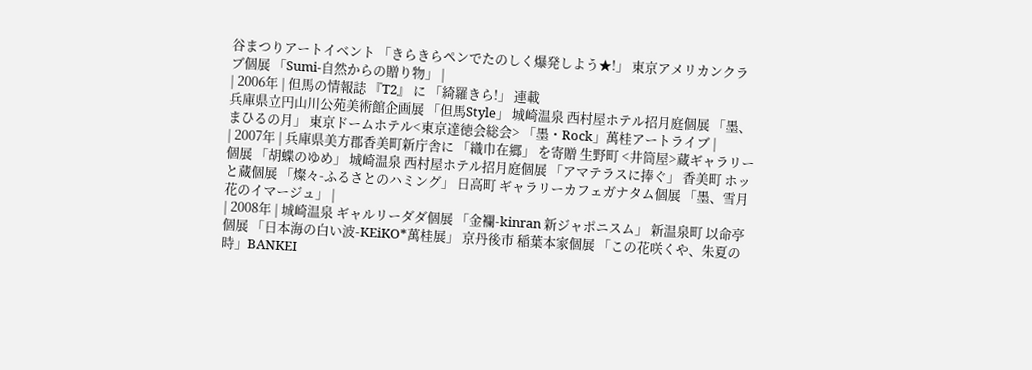谷まつりアートイベント 「きらきらペンでたのしく爆発しよう★!」 東京アメリカンクラブ個展 「Sumi-自然からの贈り物」 |
| 2006年 | 但馬の情報誌 『T2』 に 「綺羅きら!」 連載
兵庫県立円山川公苑美術館企画展 「但馬Style」 城崎温泉 西村屋ホテル招月庭個展 「墨、まひるの月」 東京ドームホテル<東京達徳会総会> 「墨・Rock」萬桂アートライブ |
| 2007年 | 兵庫県美方郡香美町新庁舎に 「織巾在郷」 を寄贈 生野町 <井筒屋>蔵ギャラリー個展 「胡蝶のゆめ」 城崎温泉 西村屋ホテル招月庭個展 「アマテラスに捧ぐ」 香美町 ホッと蔵個展 「燦々-ふるさとのハミング」 日高町 ギャラリーカフェガナタム個展 「墨、雪月花のイマージュ」 |
| 2008年 | 城崎温泉 ギャルリーダダ個展 「金襴-kinran 新ジャポニスム」 新温泉町 以命亭個展 「日本海の白い波-KEiKO*萬桂展」 京丹後市 稲葉本家個展 「この花咲くや、朱夏の時」BANKEI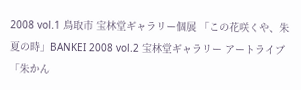2008 vol.1 鳥取市 宝林堂ギャラリー個展 「この花咲くや、朱夏の時」BANKEI 2008 vol.2 宝林堂ギャラリー アートライブ 「朱かん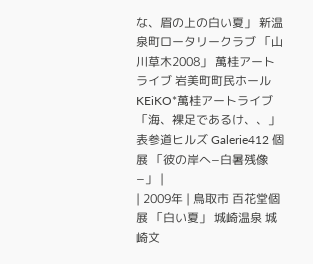な、眉の上の白い夏」 新温泉町ロータリークラブ 「山川草木2008」 萬桂アートライブ 岩美町町民ホール KEiKO*萬桂アートライブ 「海、裸足であるけ、、」 表参道ヒルズ Galerie412 個展 「彼の岸へ−白暑残像−」 |
| 2009年 | 鳥取市 百花堂個展 「白い夏」 城崎温泉 城崎文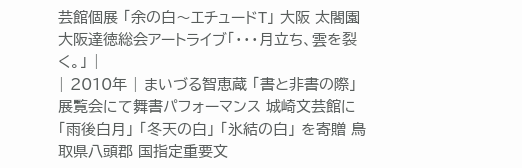芸館個展 「余の白〜エチュードT」 大阪 太閤園 大阪達徳総会アートライブ「・・・月立ち、雲を裂く。」 |
| 2010年 | まいづる智恵蔵 「書と非書の際」展覧会にて舞書パフォーマンス 城崎文芸館に 「雨後白月」 「冬天の白」 「氷結の白」 を寄贈 鳥取県八頭郡 国指定重要文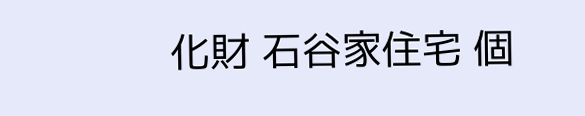化財 石谷家住宅 個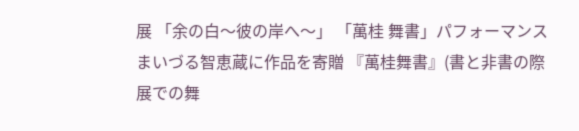展 「余の白〜彼の岸へ〜」 「萬桂 舞書」パフォーマンス まいづる智恵蔵に作品を寄贈 『萬桂舞書』(書と非書の際展での舞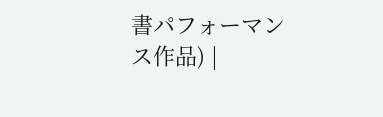書パフォーマンス作品) |